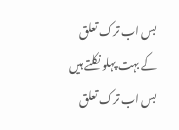بس اب ترک تعلق کے بہت پہلو نکلتے ہیں
بس اب ترک تعلق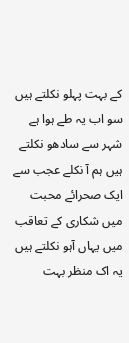کے بہت پہلو نکلتے ہیں سو اب یہ طے ہوا ہے شہر سے سادھو نکلتے ہیں ہم آ نکلے عجب سے ایک صحرائے محبت میں شکاری کے تعاقب میں یہاں آہو نکلتے ہیں یہ اک منظر بہت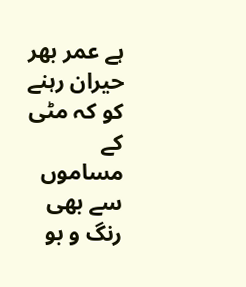ہے عمر بھر حیران رہنے کو کہ مٹی کے مساموں سے بھی رنگ و بو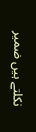نکلتے ہیں ضمیر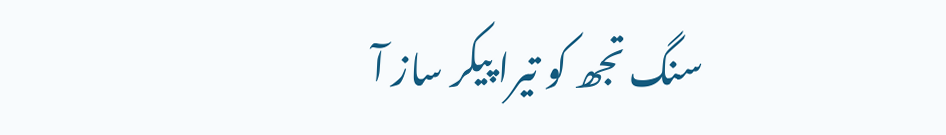سنگ تجھ کو تیرا پیکر ساز آ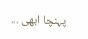پہنچا ابھی ...